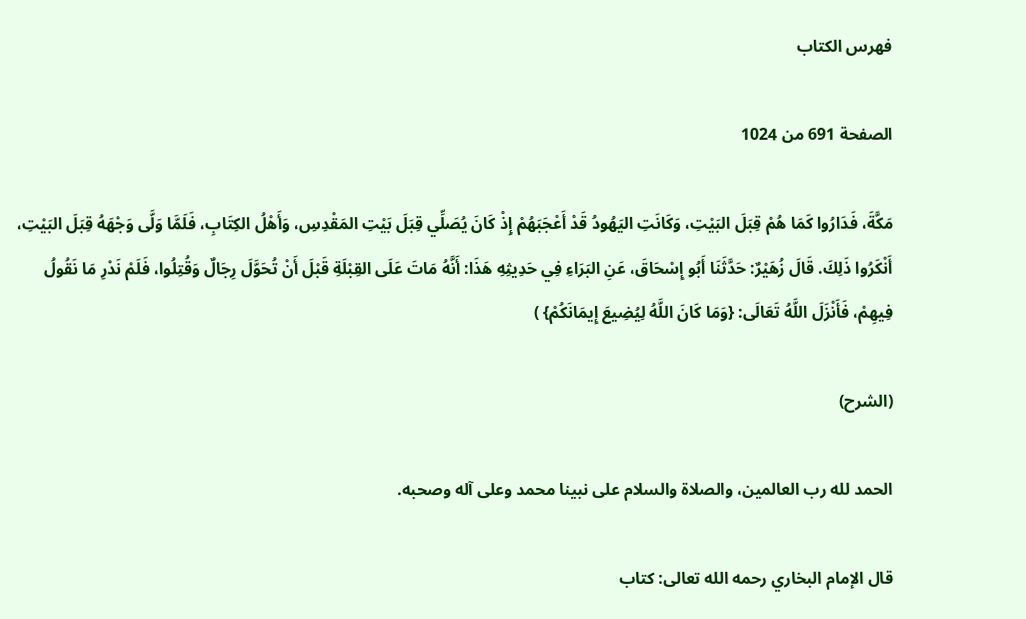فهرس الكتاب

الصفحة 691 من 1024

مَكَّةَ، فَدَارُوا كَمَا هُمْ قِبَلَ البَيْتِ، وَكَانَتِ اليَهُودُ قَدْ أَعْجَبَهُمْ إِذْ كَانَ يُصَلِّي قِبَلَ بَيْتِ المَقْدِسِ، وَأَهْلُ الكِتَابِ، فَلَمَّا وَلَّى وَجْهَهُ قِبَلَ البَيْتِ، أَنْكَرُوا ذَلِكَ. قَالَ زُهَيْرٌ: حَدَّثَنَا أَبُو إِسْحَاقَ، عَنِ البَرَاءِ فِي حَدِيثِهِ هَذَا: أَنَّهُ مَاتَ عَلَى القِبْلَةِ قَبْلَ أَنْ تُحَوَّلَ رِجَالٌ وَقُتِلُوا، فَلَمْ نَدْرِ مَا نَقُولُ فِيهِمْ، فَأَنْزَلَ اللَّهُ تَعَالَى: {وَمَا كَانَ اللَّهُ لِيُضِيعَ إِيمَانَكُمْ} )

(الشرح)

الحمد لله رب العالمين، والصلاة والسلام على نبينا محمد وعلى آله وصحبه.

قال الإمام البخاري رحمه الله تعالى: كتاب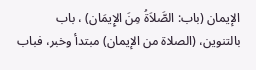الإيمان (باب: الصَّلاَةُ مِنَ الإِيمَان) ، باب بالتنوين، (الصلاة من الإيمان) مبتدأ وخبر، فباب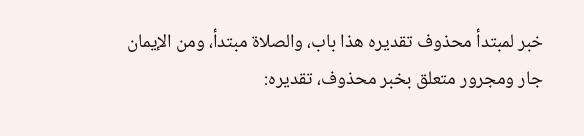خبر لمبتدأ محذوف تقديره هذا باب، والصلاة مبتدأ، ومن الإيمان جار ومجرور متعلق بخبر محذوف، تقديره: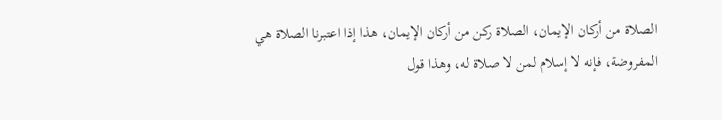الصلاة من أركان الإيمان، الصلاة ركن من أركان الإيمان، هذا إذا اعتبرنا الصلاة هي المفروضة، فإنه لا إسلام لمن لا صلاة له، وهذا قول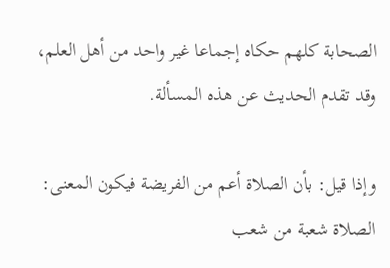الصحابة كلهم حكاه إجماعا غير واحد من أهل العلم، وقد تقدم الحديث عن هذه المسألة.

وإذا قيل: بأن الصلاة أعم من الفريضة فيكون المعنى: الصلاة شعبة من شعب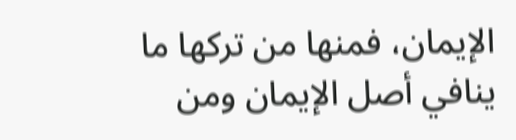الإيمان، فمنها من تركها ما ينافي أصل الإيمان ومن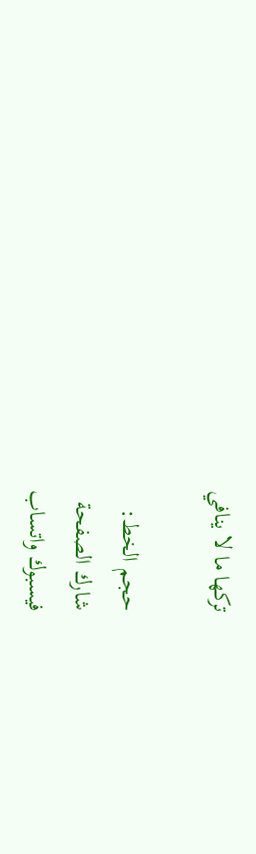تركها ما لا ينافي

حجم الخط:
شارك الصفحة
فيسبوك واتساب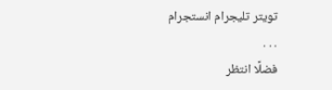تويتر تليجرام انستجرام
. . .
فضلًا انتظر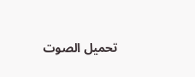تحميل الصوت